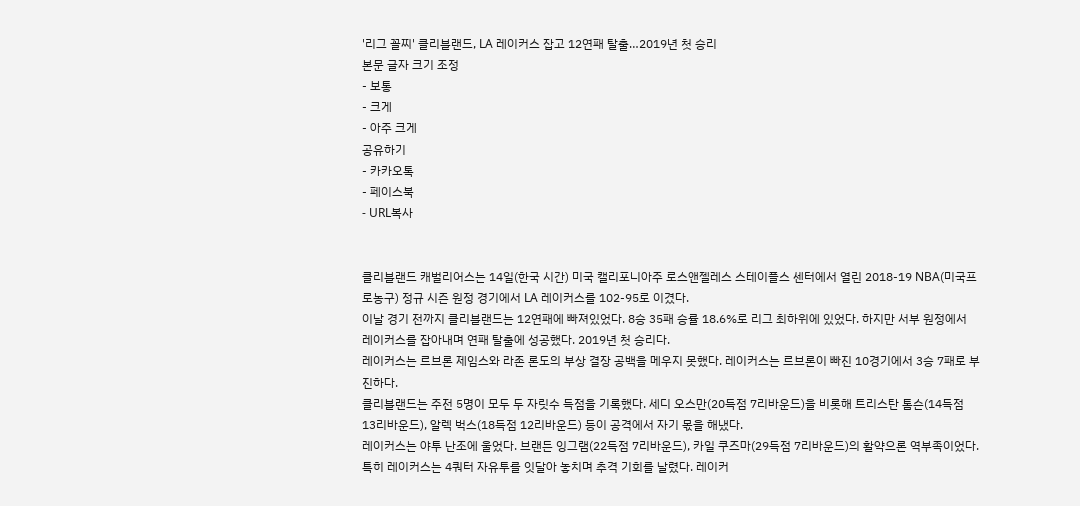'리그 꼴찌' 클리블랜드, LA 레이커스 잡고 12연패 탈출…2019년 첫 승리
본문 글자 크기 조정
- 보통
- 크게
- 아주 크게
공유하기
- 카카오톡
- 페이스북
- URL복사


클리블랜드 캐벌리어스는 14일(한국 시간) 미국 캘리포니아주 로스앤젤레스 스테이플스 센터에서 열린 2018-19 NBA(미국프로농구) 정규 시즌 원정 경기에서 LA 레이커스를 102-95로 이겼다.
이날 경기 전까지 클리블랜드는 12연패에 빠져있었다. 8승 35패 승률 18.6%로 리그 최하위에 있었다. 하지만 서부 원정에서 레이커스를 잡아내며 연패 탈출에 성공했다. 2019년 첫 승리다.
레이커스는 르브론 제임스와 라존 론도의 부상 결장 공백을 메우지 못했다. 레이커스는 르브론이 빠진 10경기에서 3승 7패로 부진하다.
클리블랜드는 주전 5명이 모두 두 자릿수 득점을 기록했다. 세디 오스만(20득점 7리바운드)을 비롯해 트리스탄 톰슨(14득점 13리바운드), 알렉 벅스(18득점 12리바운드) 등이 공격에서 자기 몫을 해냈다.
레이커스는 야투 난조에 울었다. 브랜든 잉그램(22득점 7리바운드), 카일 쿠즈마(29득점 7리바운드)의 활약으론 역부족이었다. 특히 레이커스는 4쿼터 자유투를 잇달아 놓치며 추격 기회를 날렸다. 레이커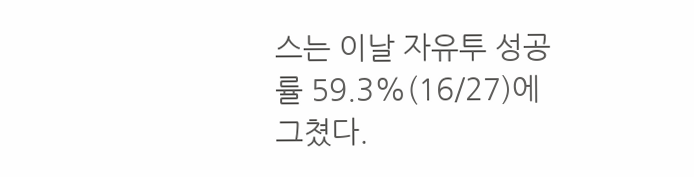스는 이날 자유투 성공률 59.3%(16/27)에 그쳤다.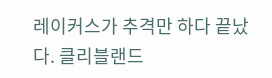레이커스가 추격만 하다 끝났다. 클리블랜드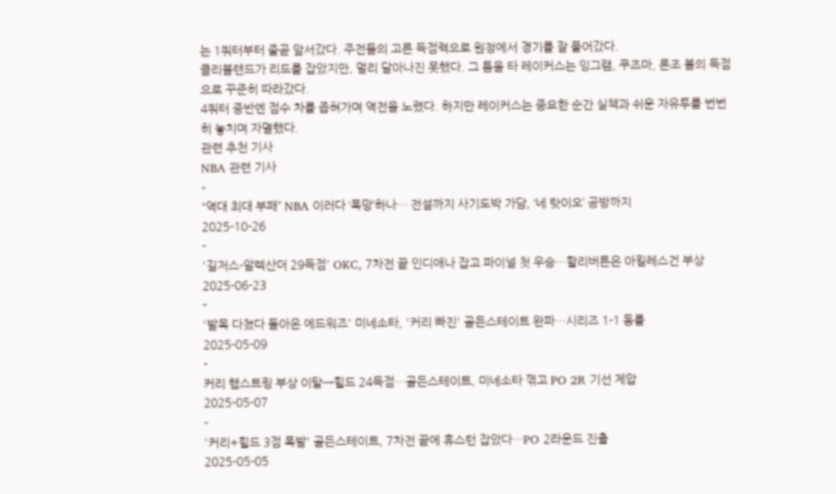는 1쿼터부터 줄곧 앞서갔다. 주전들의 고른 득점력으로 원정에서 경기를 잘 풀어갔다.
클리블랜드가 리드를 잡았지만, 멀리 달아나진 못했다. 그 틈을 타 레이커스는 잉그램, 쿠즈마, 론조 볼의 득점으로 꾸준히 따라갔다.
4쿼터 중반엔 점수 차를 좁혀가며 역전을 노렸다. 하지만 레이커스는 중요한 순간 실책과 쉬운 자유투를 번번히 놓치며 자멸했다.
관련 추천 기사
NBA 관련 기사
-
“역대 최대 부패” NBA 이러다 ‘폭망’하나… 전설까지 사기도박 가담, ‘네 탓이오’ 공방까지
2025-10-26
-
'길저스-알렉산더 29득점' OKC, 7차전 끝 인디애나 잡고 파이널 첫 우승…할리버튼은 아킬레스건 부상
2025-06-23
-
'발목 다쳤다 돌아온 에드워즈' 미네소타, '커리 빠진' 골든스테이트 완파…시리즈 1-1 동률
2025-05-09
-
커리 햄스트링 부상 이탈→힐드 24득점…골든스테이트, 미네소타 꺾고 PO 2R 기선 제압
2025-05-07
-
'커리+힐드 3점 폭발' 골든스테이트, 7차전 끝에 휴스턴 잡았다…PO 2라운드 진출
2025-05-05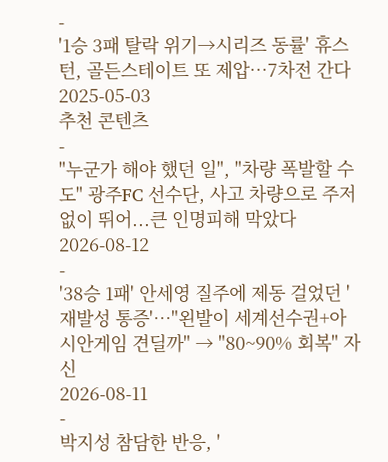-
'1승 3패 탈락 위기→시리즈 동률' 휴스턴, 골든스테이트 또 제압…7차전 간다
2025-05-03
추천 콘텐츠
-
"누군가 해야 했던 일", "차량 폭발할 수도" 광주FC 선수단, 사고 차량으로 주저 없이 뛰어...큰 인명피해 막았다
2026-08-12
-
'38승 1패' 안세영 질주에 제동 걸었던 '재발성 통증'…"왼발이 세계선수권+아시안게임 견딜까" → "80~90% 회복" 자신
2026-08-11
-
박지성 참담한 반응, '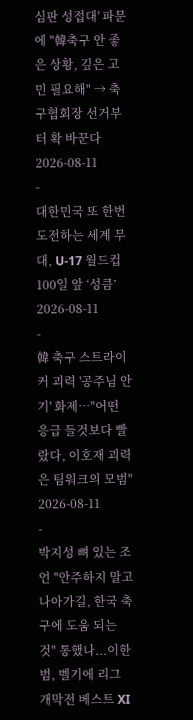심판 성접대' 파문에 "韓축구 안 좋은 상황, 깊은 고민 필요해" → 축구협회장 선거부터 확 바꾼다
2026-08-11
-
대한민국 또 한번 도전하는 세계 무대, U-17 월드컵 100일 앞 ‘성큼’
2026-08-11
-
韓 축구 스트라이커 괴력 '공주님 안기' 화제…"어떤 응급 들것보다 빨랐다, 이호재 괴력은 팀워크의 모범"
2026-08-11
-
박지성 뼈 있는 조언 "안주하지 말고 나아가길, 한국 축구에 도움 되는 것" 통했나...이한범, 벨기에 리그 개막전 베스트 XI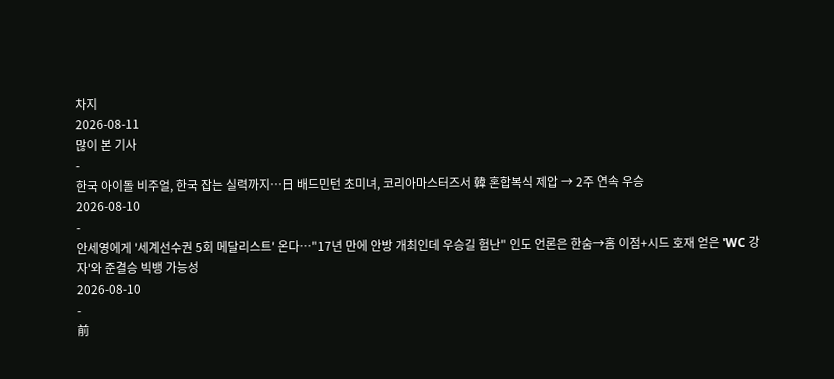차지
2026-08-11
많이 본 기사
-
한국 아이돌 비주얼, 한국 잡는 실력까지…日 배드민턴 초미녀, 코리아마스터즈서 韓 혼합복식 제압 → 2주 연속 우승
2026-08-10
-
안세영에게 '세계선수권 5회 메달리스트' 온다…"17년 만에 안방 개최인데 우승길 험난" 인도 언론은 한숨→홈 이점+시드 호재 얻은 'WC 강자'와 준결승 빅뱅 가능성
2026-08-10
-
前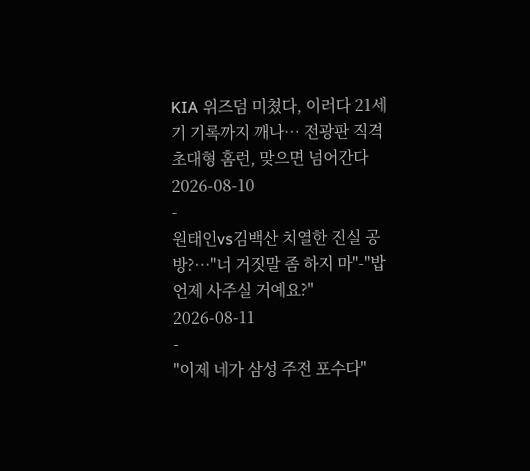KIA 위즈덤 미쳤다, 이러다 21세기 기록까지 깨나… 전광판 직격 초대형 홈런, 맞으면 넘어간다
2026-08-10
-
원태인vs김백산 치열한 진실 공방?…"너 거짓말 좀 하지 마"-"밥 언제 사주실 거예요?"
2026-08-11
-
"이제 네가 삼성 주전 포수다"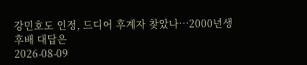강민호도 인정, 드디어 후계자 찾았나…2000년생 후배 대답은
2026-08-09